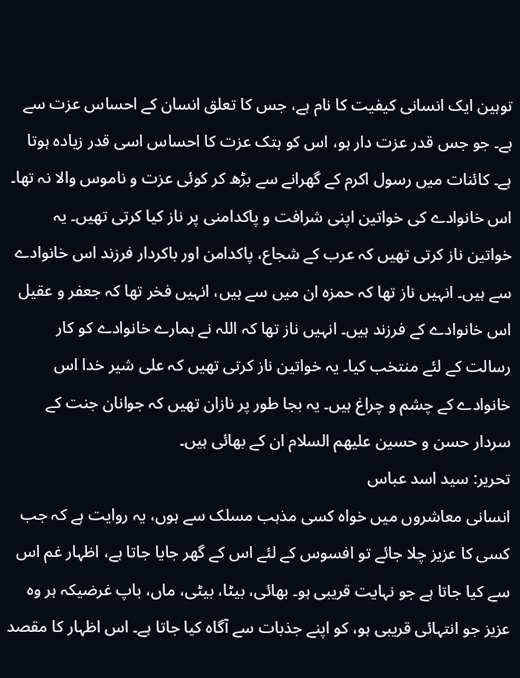توہین ایک انسانی کیفیت کا نام ہے، جس کا تعلق انسان کے احساس عزت سے ہے۔ جو جس قدر عزت دار ہو، اس کو ہتک عزت کا احساس اسی قدر زیادہ ہوتا ہے۔ کائنات میں رسول اکرم کے گھرانے سے بڑھ کر کوئی عزت و ناموس والا نہ تھا۔ اس خانوادے کی خواتین اپنی شرافت و پاکدامنی پر ناز کیا کرتی تھیں۔ یہ خواتین ناز کرتی تھیں کہ عرب کے شجاع، پاکدامن اور باکردار فرزند اس خانوادے سے ہیں۔ انہیں ناز تھا کہ حمزہ ان میں سے ہیں، انہیں فخر تھا کہ جعفر و عقیل اس خانوادے کے فرزند ہیں۔ انہیں ناز تھا کہ اللہ نے ہمارے خانوادے کو کار رسالت کے لئے منتخب کیا۔ یہ خواتین ناز کرتی تھیں کہ علی شیر خدا اس خانوادے کے چشم و چراغ ہیں۔ یہ بجا طور پر نازان تھیں کہ جوانان جنت کے سردار حسن و حسین علیھم السلام ان کے بھائی ہیں۔
تحریر: سید اسد عباس
انسانی معاشروں میں خواہ کسی مذہب مسلک سے ہوں، یہ روایت ہے کہ جب کسی کا عزیز چلا جائے تو افسوس کے لئے اس کے گھر جایا جاتا ہے، اظہار غم اس سے کیا جاتا ہے جو نہایت قریبی ہو۔ بھائی، بیٹا، بیٹی، ماں، باپ غرضیکہ ہر وہ عزیز جو انتہائی قریبی ہو، کو اپنے جذبات سے آگاہ کیا جاتا ہے۔ اس اظہار کا مقصد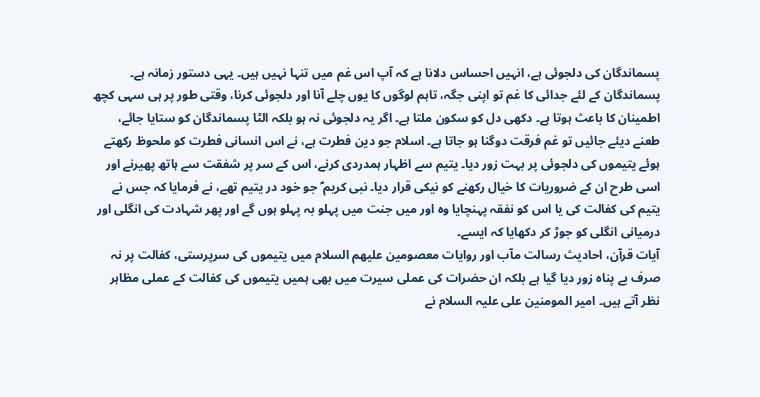پسماندگان کی دلجوئی ہے، انہیں احساس دلانا ہے کہ آپ اس غم میں تنہا نہیں ہیں۔ یہی دستور زمانہ ہے۔ پسماندگان کے لئے جدائی کا غم تو اپنی جگہ، تاہم لوگوں کا یوں چلے آنا اور دلجوئی کرنا، وقتی طور پر ہی سہی کچھ اطمینان کا باعث ہوتا ہے۔ دکھی دل کو سکون ملتا ہے۔ اگر یہ دلجوئی نہ ہو بلکہ الٹا پسماندگان کو ستایا جائے، طعنے دیئے جائیں تو غم فرقت دوگنا ہو جاتا ہے۔ اسلام جو دین فطرت ہے، نے اس انسانی فطرت کو ملحوظ رکھتے ہوئے یتیموں کی دلجوئی پر بہت زور دیا۔ یتیم سے اظہار ہمدردی کرنے، اس کے سر پر شفقت سے ہاتھ پھیرنے اور اسی طرح ان کے ضروریات کا خیال رکھنے کو نیکی قرار دیا۔ نبی کریم ؐ جو خود در یتیم تھے، نے فرمایا کہ جس نے یتیم کی کفالت کی یا اس کو نفقہ پہنچایا وہ اور میں جنت میں پہلو بہ پہلو ہوں گے اور پھر شہادت کی انگلی اور درمیانی انگلی کو جوڑ کر دکھایا کہ ایسے۔
آیات قرآن، احادیث رسالت مآب اور روایات معصومین علیھم السلام میں یتیموں کی سرپرستی، کفالت پر نہ صرف بے پناہ زور دیا گیا ہے بلکہ ان حضرات کی عملی سیرت میں بھی ہمیں یتیموں کی کفالت کے عملی مظاہر نظر آتے ہیں۔ امیر المومنین علی علیہ السلام نے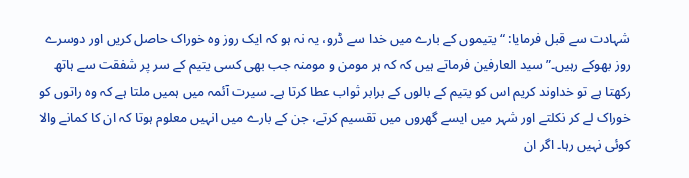شہادت سے قبل فرمایا: “یتیموں کے بارے میں خدا سے ڈرو، یہ نہ ہو کہ ایک روز وہ خوراک حاصل کریں اور دوسرے روز بھوکے رہیں۔” سید العارفین فرماتے ہیں کہ کہ ہر مومن و مومنہ جب بھی کسی یتیم کے سر پر شفقت سے ہاتھ رکھتا ہے تو خداوند کریم اس کو یتیم کے بالوں کے برابر ثواب عطا کرتا ہے۔ سیرت آئمہ میں ہمیں ملتا ہے کہ وہ راتوں کو خوراک لے کر نکلتے اور شہر میں ایسے گھروں میں تقسیم کرتے، جن کے بارے میں انہیں معلوم ہوتا کہ ان کا کمانے والا کوئی نہیں رہا۔ اگر ان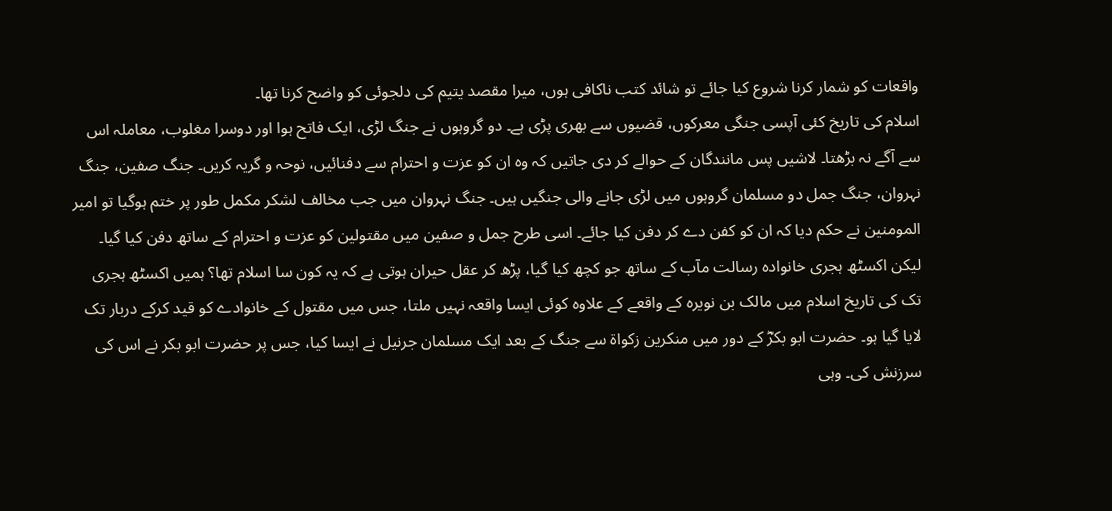واقعات کو شمار کرنا شروع کیا جائے تو شائد کتب ناکافی ہوں، میرا مقصد یتیم کی دلجوئی کو واضح کرنا تھا۔
اسلام کی تاریخ کئی آپسی جنگی معرکوں، قضیوں سے بھری پڑی ہے۔ دو گروہوں نے جنگ لڑی، ایک فاتح ہوا اور دوسرا مغلوب، معاملہ اس سے آگے نہ بڑھتا۔ لاشیں پس مانندگان کے حوالے کر دی جاتیں کہ وہ ان کو عزت و احترام سے دفنائیں، نوحہ و گریہ کریں۔ جنگ صفین، جنگ نہروان، جنگ جمل دو مسلمان گروہوں میں لڑی جانے والی جنگیں ہیں۔ جنگ نہروان میں جب مخالف لشکر مکمل طور پر ختم ہوگیا تو امیر المومنین نے حکم دیا کہ ان کو کفن دے کر دفن کیا جائے۔ اسی طرح جمل و صفین میں مقتولین کو عزت و احترام کے ساتھ دفن کیا گیا۔ لیکن اکسٹھ ہجری خانوادہ رسالت مآب کے ساتھ جو کچھ کیا گیا، پڑھ کر عقل حیران ہوتی ہے کہ یہ کون سا اسلام تھا؟ ہمیں اکسٹھ ہجری تک کی تاریخ اسلام میں مالک بن نویرہ کے واقعے کے علاوہ کوئی ایسا واقعہ نہیں ملتا، جس میں مقتول کے خانوادے کو قید کرکے دربار تک لایا گیا ہو۔ حضرت ابو بکرؓ کے دور میں منکرین زکواۃ سے جنگ کے بعد ایک مسلمان جرنیل نے ایسا کیا، جس پر حضرت ابو بکر نے اس کی سرزنش کی۔ وہی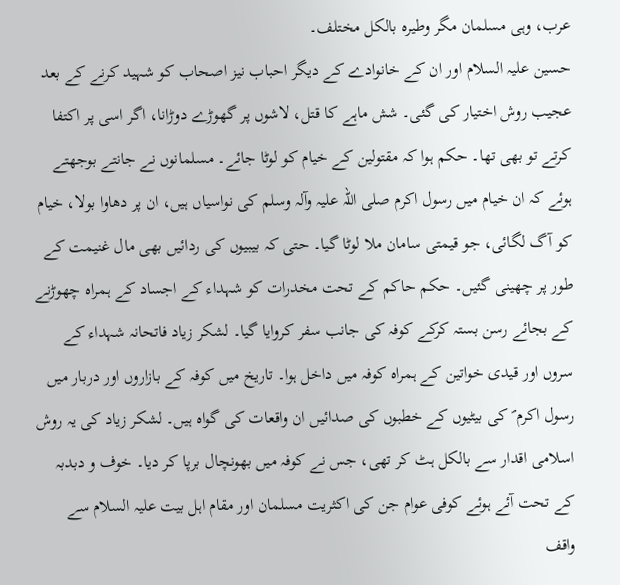عرب، وہی مسلمان مگر وطیرہ بالکل مختلف۔
حسین علیہ السلام اور ان کے خانوادے کے دیگر احباب نیز اصحاب کو شہید کرنے کے بعد عجیب روش اختیار کی گئی۔ شش ماہے کا قتل، لاشوں پر گھوڑے دوڑانا، اگر اسی پر اکتفا کرتے تو بھی تھا۔ حکم ہوا کہ مقتولین کے خیام کو لوٹا جائے۔ مسلمانوں نے جانتے بوجھتے ہوئے کہ ان خیام میں رسول اکرم صلی اللہ علیہ وآلہ وسلم کی نواسیاں ہیں، ان پر دھاوا بولا، خیام کو آگ لگائی، جو قیمتی سامان ملا لوٹا گیا۔ حتی کہ بیبیوں کی ردائیں بھی مال غنیمت کے طور پر چھینی گئیں۔ حکم حاکم کے تحت مخدرات کو شہداء کے اجساد کے ہمراہ چھوڑنے کے بجائے رسن بستہ کرکے کوفہ کی جانب سفر کروایا گیا۔ لشکر زیاد فاتحانہ شہداء کے سروں اور قیدی خواتین کے ہمراہ کوفہ میں داخل ہوا۔ تاریخ میں کوفہ کے بازاروں اور دربار میں رسول اکرم ؐ کی بیٹیوں کے خطبوں کی صدائیں ان واقعات کی گواہ ہیں۔ لشکر زیاد کی یہ روش اسلامی اقدار سے بالکل ہٹ کر تھی، جس نے کوفہ میں بھونچال برپا کر دیا۔ خوف و دبدبہ کے تحت آئے ہوئے کوفی عوام جن کی اکثریت مسلمان اور مقام اہل بیت علیہ السلام سے واقف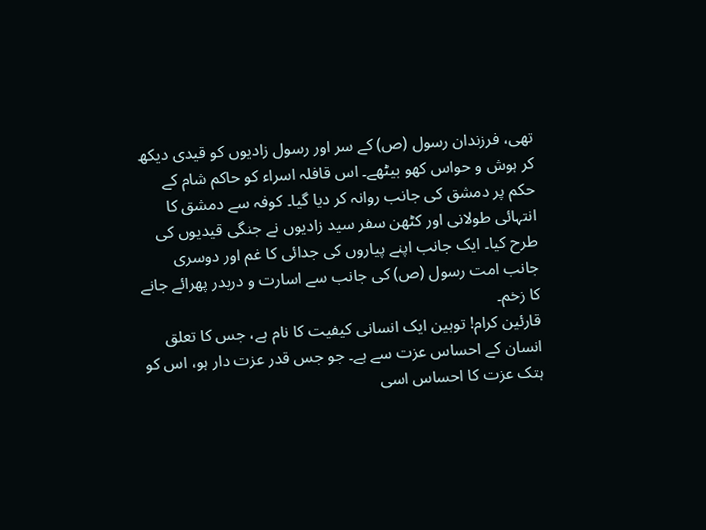تھی، فرزندان رسول (ص) کے سر اور رسول زادیوں کو قیدی دیکھ کر ہوش و حواس کھو بیٹھے۔ اس قافلہ اسراء کو حاکم شام کے حکم پر دمشق کی جانب روانہ کر دیا گیا۔ کوفہ سے دمشق کا انتہائی طولانی اور کٹھن سفر سید زادیوں نے جنگی قیدیوں کی طرح کیا۔ ایک جانب اپنے پیاروں کی جدائی کا غم اور دوسری جانب امت رسول (ص) کی جانب سے اسارت و دربدر پھرائے جانے کا زخم۔
قارئین کرام! توہین ایک انسانی کیفیت کا نام ہے، جس کا تعلق انسان کے احساس عزت سے ہے۔ جو جس قدر عزت دار ہو، اس کو ہتک عزت کا احساس اسی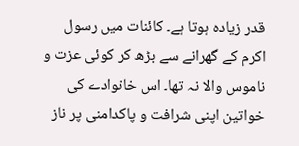قدر زیادہ ہوتا ہے۔ کائنات میں رسول اکرم کے گھرانے سے بڑھ کر کوئی عزت و ناموس والا نہ تھا۔ اس خانوادے کی خواتین اپنی شرافت و پاکدامنی پر ناز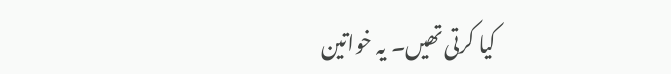کیا کرتی تھیں۔ یہ خواتین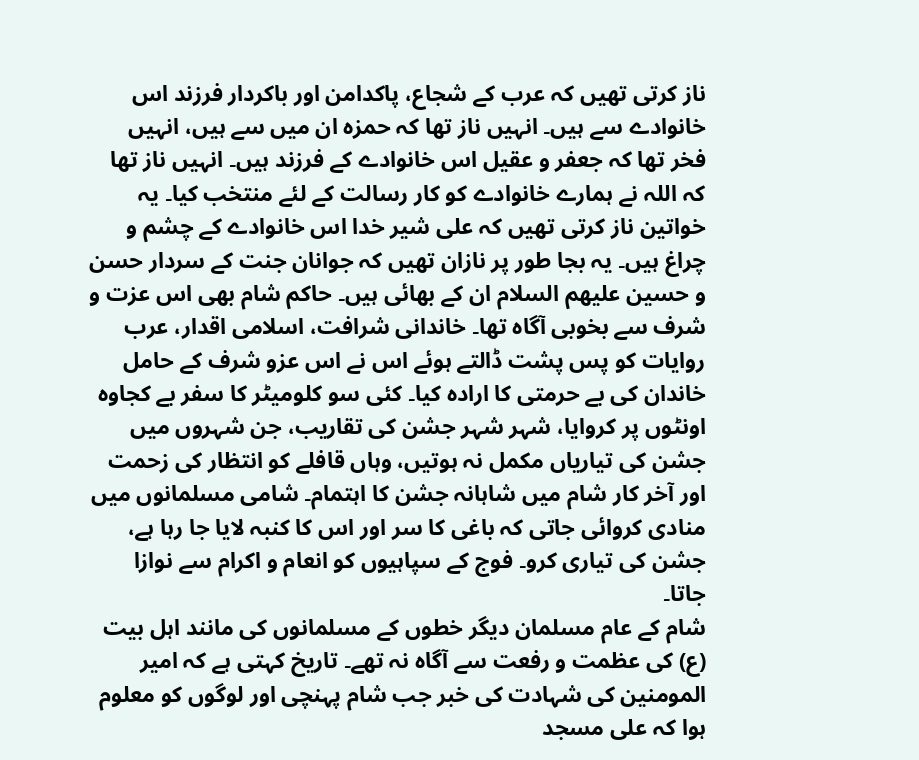ناز کرتی تھیں کہ عرب کے شجاع، پاکدامن اور باکردار فرزند اس خانوادے سے ہیں۔ انہیں ناز تھا کہ حمزہ ان میں سے ہیں، انہیں فخر تھا کہ جعفر و عقیل اس خانوادے کے فرزند ہیں۔ انہیں ناز تھا کہ اللہ نے ہمارے خانوادے کو کار رسالت کے لئے منتخب کیا۔ یہ خواتین ناز کرتی تھیں کہ علی شیر خدا اس خانوادے کے چشم و چراغ ہیں۔ یہ بجا طور پر نازان تھیں کہ جوانان جنت کے سردار حسن و حسین علیھم السلام ان کے بھائی ہیں۔ حاکم شام بھی اس عزت و شرف سے بخوبی آگاہ تھا۔ خاندانی شرافت، اسلامی اقدار، عرب روایات کو پس پشت ڈالتے ہوئے اس نے اس عزو شرف کے حامل خاندان کی بے حرمتی کا ارادہ کیا۔ کئی سو کلومیٹر کا سفر بے کجاوہ اونٹوں پر کروایا، شہر شہر جشن کی تقاریب، جن شہروں میں جشن کی تیاریاں مکمل نہ ہوتیں، وہاں قافلے کو انتظار کی زحمت اور آخر کار شام میں شاہانہ جشن کا اہتمام۔ شامی مسلمانوں میں منادی کروائی جاتی کہ باغی کا سر اور اس کا کنبہ لایا جا رہا ہے، جشن کی تیاری کرو۔ فوج کے سپاہیوں کو انعام و اکرام سے نوازا جاتا۔
شام کے عام مسلمان دیگر خطوں کے مسلمانوں کی مانند اہل بیت (ع) کی عظمت و رفعت سے آگاہ نہ تھے۔ تاریخ کہتی ہے کہ امیر المومنین کی شہادت کی خبر جب شام پہنچی اور لوگوں کو معلوم ہوا کہ علی مسجد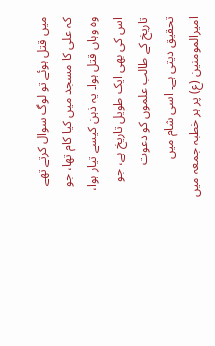میں قتل ہوئے تو لوگ سوال کرتے تھے کہ علی کا مسجد میں کیا کام تھا، جو وہ وہاں قتل ہوا۔ یہ ذہن کیسے تیار ہوا، اس کی بھی ایک طویل تاریخ ہے، جو تاریخ کے طالب علموں کو دعوت تحقیق دیتی ہے۔ اسی شام میں امیرالمومنین (ع) پر ہر خطبہ جمعہ میں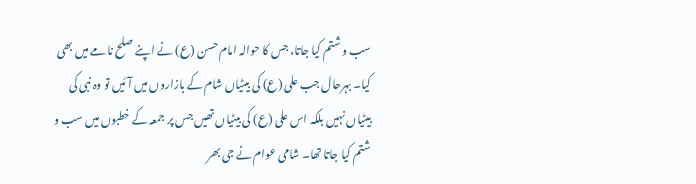سب و شتم کیا جاتا، جس کا حوالہ امام حسن (ع) نے اپنے صلح نامے میں بھی کیا۔ بہرحال جب علی (ع) کی بیٹیاں شام کے بازاروں میں آئیں تو وہ نبی کی بیٹیاں نہیں بلکہ اس علی (ع) کی بیٹیاں تھیں جس پر جمعہ کے خطبوں میں سب و شتم کیا جاتا تھا۔ شامی عوام نے جی بھر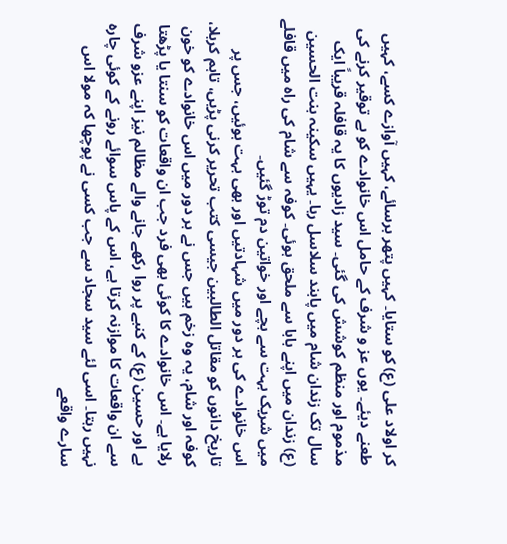کر اولاد علی (ع) کو ستایا۔ کہیں پتھر برسائے، کہیں آوازے کسے، کہیں طعنے دیئے۔ یوں عز و شرف کے حامل اس خانوادے کو بے توقیر کرنے کی مذموم اور منظم کوشش کی گئی۔ سید زادیوں کا یہ قافلہ قریباً ایک سال تک زندان شام میں پابند سلاسل رہا۔ یہیں سکینہ بنت الحسین (ع) زندان میں اپنے بابا سے ملحق ہوئی۔ کوفہ سے شام کی راہ میں قافلے میں شریک بہت سے بچے اور خواتین دم توڑ گئیں۔
اس خانوادے کی ہر دور میں شہادتیں اور بھی بہت ہوئیں، جس پر تاریخ دانوں کو مقاتل الطالبین جیسی کتب تحریر کرنی پڑیں، تاہم کربلا، کوفہ اور شام، یہ وہ زخم ہیں جس نے ہر دور میں اس خانوادے کو خون رلایا ہے۔ اس خانوادے کا کوئی بھی فرد جب ان واقعات کو سنتا یا پڑھتا ہے اور حسین (ع) کے کنبے پر روا رکھے جانے والے مظالم نیز اپنے عزو شرف سے ان واقعات کا موازنہ کرتا ہے، اس کے پاس سوائے رونے کے کوئی چارہ نہیں رہتا۔ اسی لئے سید سجاد سے جب کسی نے پوچھا کہ مولا اس سارے واقعے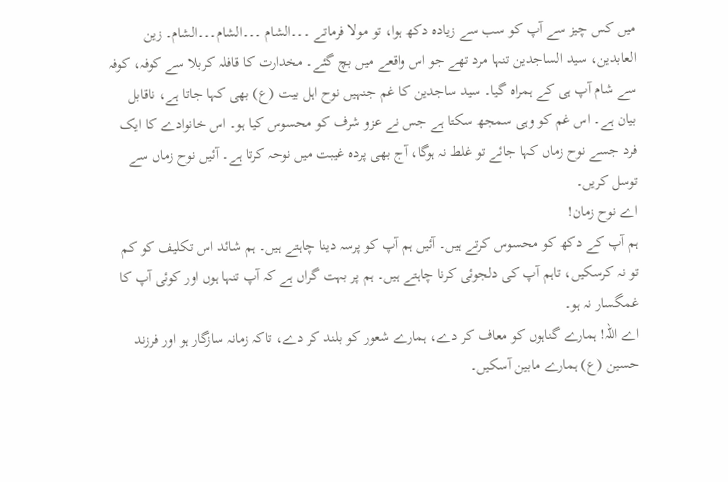میں کس چیز سے آپ کو سب سے زیادہ دکھ ہوا، تو مولا فرماتے ۔۔۔الشام ۔۔۔الشام۔۔۔الشام۔ زین العابدین، سید الساجدین تنہا مرد تھے جو اس واقعے میں بچ گئے۔ مخدارت کا قافلہ کربلا سے کوفہ، کوفہ سے شام آپ ہی کے ہمراہ گیا۔ سید ساجدین کا غم جنہیں نوح اہل بیت (ع) بھی کہا جاتا ہے، ناقابل بیان ہے۔ اس غم کو وہی سمجھ سکتا ہے جس نے عزو شرف کو محسوس کیا ہو۔ اس خانوادے کا ایک فرد جسے نوح زماں کہا جائے تو غلط نہ ہوگا، آج بھی پردہ غیبت میں نوحہ کرتا ہے۔ آئیں نوح زماں سے توسل کریں۔
اے نوح زمان!
ہم آپ کے دکھ کو محسوس کرتے ہیں۔ آئیں ہم آپ کو پرسہ دینا چاہتے ہیں۔ ہم شائد اس تکلیف کو کم تو نہ کرسکیں، تاہم آپ کی دلجوئی کرنا چاہتے ہیں۔ ہم پر بہت گراں ہے کہ آپ تنہا ہوں اور کوئی آپ کا غمگسار نہ ہو۔
اے اللہ! ہمارے گناہوں کو معاف کر دے، ہمارے شعور کو بلند کر دے، تاکہ زمانہ سازگار ہو اور فرزند حسین (ع) ہمارے مابین آسکیں۔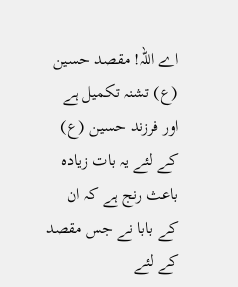اے اللہ! مقصد حسین (ع) تشنہ تکمیل ہے اور فرزند حسین (ع) کے لئے یہ بات زیادہ باعث رنج ہے کہ ان کے بابا نے جس مقصد کے لئے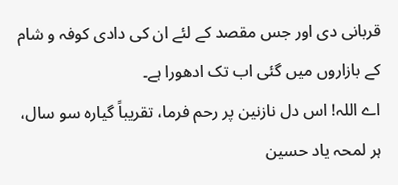قربانی دی اور جس مقصد کے لئے ان کی دادی کوفہ و شام کے بازاروں میں گئی اب تک ادھورا ہے۔
اے اللہ! اس دل نازنین پر رحم فرما، تقریباً گیارہ سو سال، ہر لمحہ یاد حسین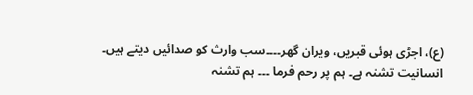(ع)، اجڑی ہوئی قبریں، ویران گھر۔۔۔۔سب وارث کو صدائیں دیتے ہیں۔ انسانیت تشنہ ہے۔ ہم پر رحم فرما ۔۔۔ ہم تشنہ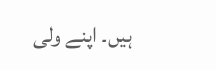ہیں۔ اپنے ولی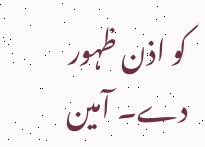کو اذن ظہور دے۔ آمین